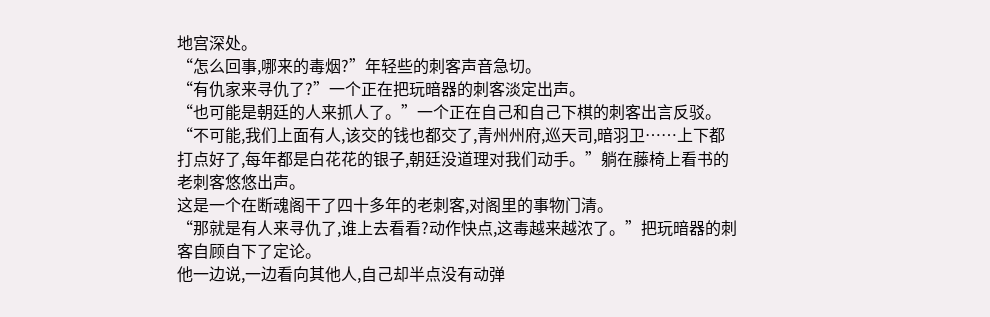地宫深处。
“怎么回事,哪来的毒烟?”年轻些的刺客声音急切。
“有仇家来寻仇了?”一个正在把玩暗器的刺客淡定出声。
“也可能是朝廷的人来抓人了。”一个正在自己和自己下棋的刺客出言反驳。
“不可能,我们上面有人,该交的钱也都交了,青州州府,巡天司,暗羽卫……上下都打点好了,每年都是白花花的银子,朝廷没道理对我们动手。”躺在藤椅上看书的老刺客悠悠出声。
这是一个在断魂阁干了四十多年的老刺客,对阁里的事物门清。
“那就是有人来寻仇了,谁上去看看?动作快点,这毒越来越浓了。”把玩暗器的刺客自顾自下了定论。
他一边说,一边看向其他人,自己却半点没有动弹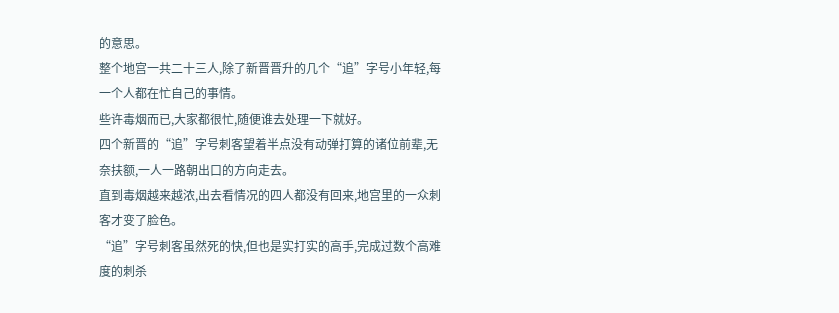的意思。
整个地宫一共二十三人,除了新晋晋升的几个“追”字号小年轻,每一个人都在忙自己的事情。
些许毒烟而已,大家都很忙,随便谁去处理一下就好。
四个新晋的“追”字号刺客望着半点没有动弹打算的诸位前辈,无奈扶额,一人一路朝出口的方向走去。
直到毒烟越来越浓,出去看情况的四人都没有回来,地宫里的一众刺客才变了脸色。
“追”字号刺客虽然死的快,但也是实打实的高手,完成过数个高难度的刺杀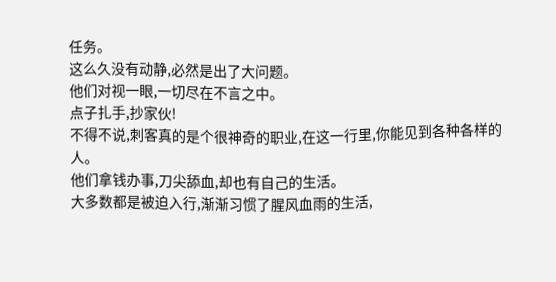任务。
这么久没有动静,必然是出了大问题。
他们对视一眼,一切尽在不言之中。
点子扎手,抄家伙!
不得不说,刺客真的是个很神奇的职业,在这一行里,你能见到各种各样的人。
他们拿钱办事,刀尖舔血,却也有自己的生活。
大多数都是被迫入行,渐渐习惯了腥风血雨的生活,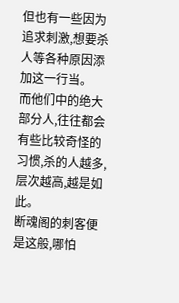但也有一些因为追求刺激,想要杀人等各种原因添加这一行当。
而他们中的绝大部分人,往往都会有些比较奇怪的习惯,杀的人越多,层次越高,越是如此。
断魂阁的刺客便是这般,哪怕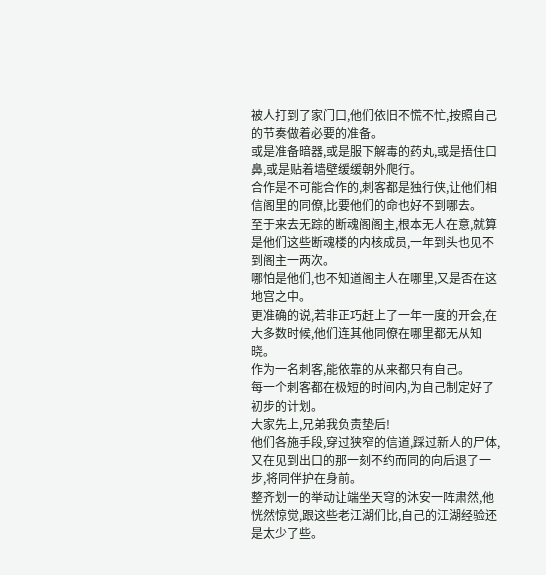被人打到了家门口,他们依旧不慌不忙,按照自己的节奏做着必要的准备。
或是准备暗器,或是服下解毒的药丸,或是捂住口鼻,或是贴着墙壁缓缓朝外爬行。
合作是不可能合作的,刺客都是独行侠,让他们相信阁里的同僚,比要他们的命也好不到哪去。
至于来去无踪的断魂阁阁主,根本无人在意,就算是他们这些断魂楼的内核成员,一年到头也见不到阁主一两次。
哪怕是他们,也不知道阁主人在哪里,又是否在这地宫之中。
更准确的说,若非正巧赶上了一年一度的开会,在大多数时候,他们连其他同僚在哪里都无从知晓。
作为一名刺客,能依靠的从来都只有自己。
每一个刺客都在极短的时间内,为自己制定好了初步的计划。
大家先上,兄弟我负责垫后!
他们各施手段,穿过狭窄的信道,踩过新人的尸体,又在见到出口的那一刻不约而同的向后退了一步,将同伴护在身前。
整齐划一的举动让端坐天穹的沐安一阵肃然,他恍然惊觉,跟这些老江湖们比,自己的江湖经验还是太少了些。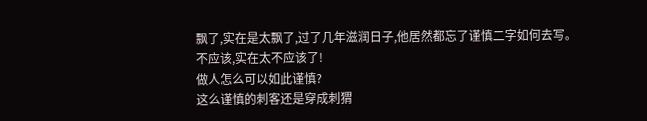飘了,实在是太飘了,过了几年滋润日子,他居然都忘了谨慎二字如何去写。
不应该,实在太不应该了!
做人怎么可以如此谨慎?
这么谨慎的刺客还是穿成刺猬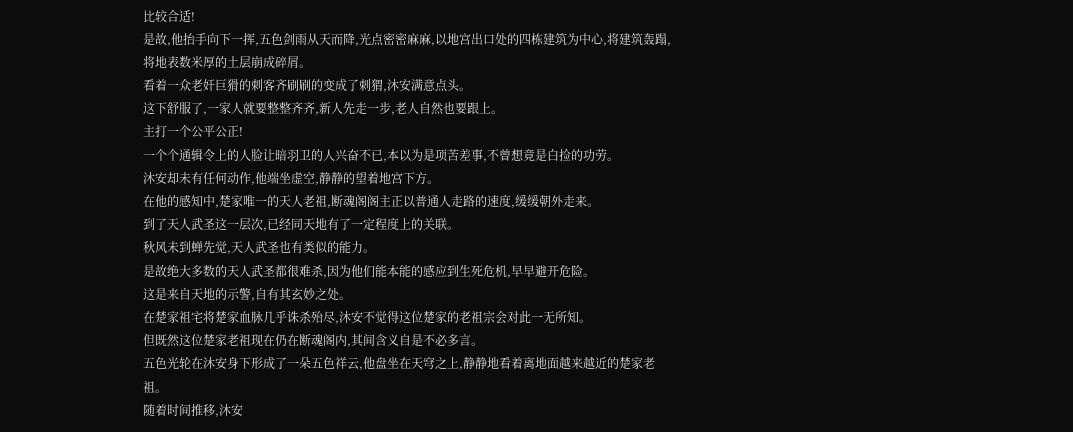比较合适!
是故,他抬手向下一挥,五色剑雨从天而降,光点密密麻麻,以地宫出口处的四栋建筑为中心,将建筑轰蹋,将地表数米厚的土层崩成碎屑。
看着一众老奸巨猾的刺客齐刷刷的变成了刺猬,沐安满意点头。
这下舒服了,一家人就要整整齐齐,新人先走一步,老人自然也要跟上。
主打一个公平公正!
一个个通辑令上的人脸让暗羽卫的人兴奋不已,本以为是项苦差事,不曾想竟是白捡的功劳。
沐安却未有任何动作,他端坐虚空,静静的望着地宫下方。
在他的感知中,楚家唯一的天人老祖,断魂阁阁主正以普通人走路的速度,缓缓朝外走来。
到了天人武圣这一层次,已经同天地有了一定程度上的关联。
秋风未到蝉先觉,天人武圣也有类似的能力。
是故绝大多数的天人武圣都很难杀,因为他们能本能的感应到生死危机,早早避开危险。
这是来自天地的示警,自有其玄妙之处。
在楚家祖宅将楚家血脉几乎诛杀殆尽,沐安不觉得这位楚家的老祖宗会对此一无所知。
但既然这位楚家老祖现在仍在断魂阁内,其间含义自是不必多言。
五色光轮在沐安身下形成了一朵五色祥云,他盘坐在天穹之上,静静地看着离地面越来越近的楚家老祖。
随着时间推移,沐安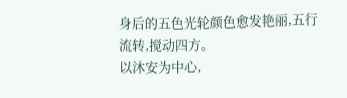身后的五色光轮颜色愈发艳丽,五行流转,搅动四方。
以沐安为中心,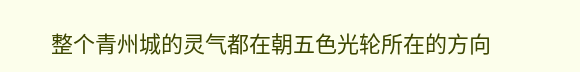整个青州城的灵气都在朝五色光轮所在的方向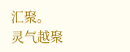汇聚。
灵气越聚